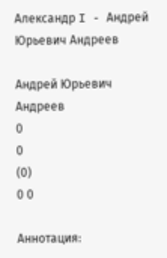Александр I - Андрей Юрьевич Андреев

Андрей Юрьевич Андреев
0
0
(0)
0 0

Аннотация: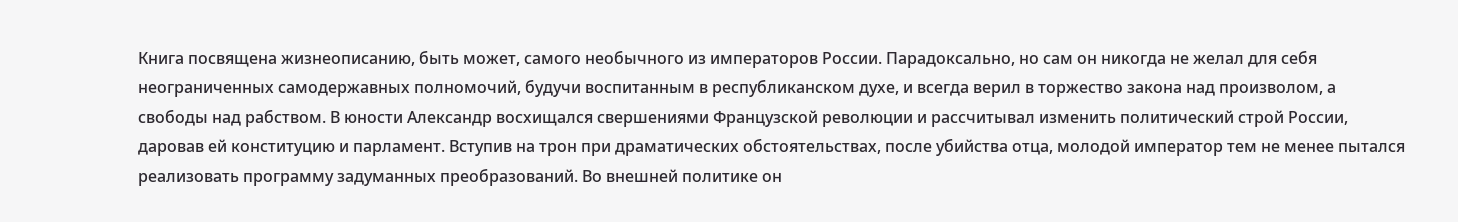Книга посвящена жизнеописанию, быть может, самого необычного из императоров России. Парадоксально, но сам он никогда не желал для себя неограниченных самодержавных полномочий, будучи воспитанным в республиканском духе, и всегда верил в торжество закона над произволом, а свободы над рабством. В юности Александр восхищался свершениями Французской революции и рассчитывал изменить политический строй России, даровав ей конституцию и парламент. Вступив на трон при драматических обстоятельствах, после убийства отца, молодой император тем не менее пытался реализовать программу задуманных преобразований. Во внешней политике он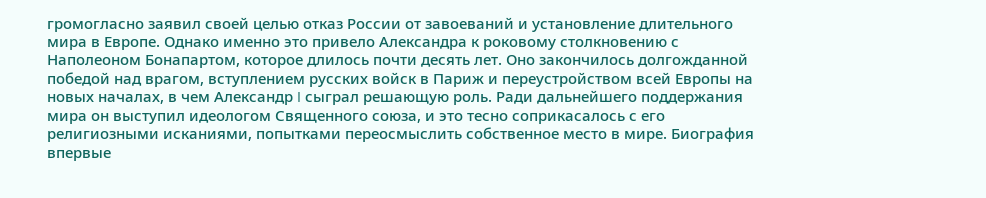громогласно заявил своей целью отказ России от завоеваний и установление длительного мира в Европе. Однако именно это привело Александра к роковому столкновению с Наполеоном Бонапартом, которое длилось почти десять лет. Оно закончилось долгожданной победой над врагом, вступлением русских войск в Париж и переустройством всей Европы на новых началах, в чем Александр I сыграл решающую роль. Ради дальнейшего поддержания мира он выступил идеологом Священного союза, и это тесно соприкасалось с его религиозными исканиями, попытками переосмыслить собственное место в мире. Биография впервые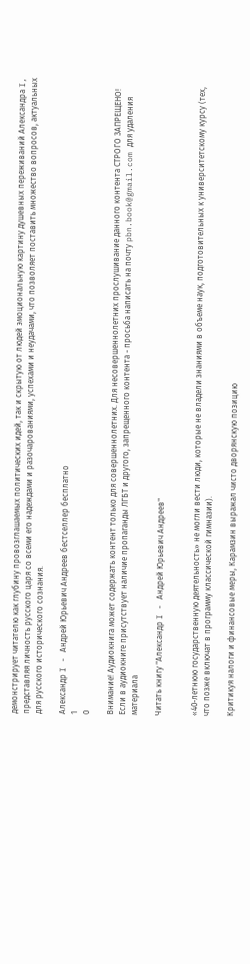демонстрирует читателю как глубину провозглашаемых политических идей, так и скрытую от людей эмоциональную картину душевных переживаний Александра I, представляя личность русского царя со всеми его надеждами и разочарованиями, успехами и неудачами, что позволяет поставить множество вопросов, актуальных для русского исторического сознания.

Александр I - Андрей Юрьевич Андреев бестселлер бесплатно
1
0

Внимание! Аудиокнига может содержать контент только для совершеннолетних. Для несовершеннолетних прослушивание данного контента СТРОГО ЗАПРЕЩЕНО! Если в аудиокниге присутствует наличие пропаганды ЛГБТ и другого, запрещенного контента - просьба написать на почту pbn.book@gmail.com для удаления материала

Читать книгу "Александр I - Андрей Юрьевич Андреев"


«40-летнюю государственную деятельность» не могли вести люди, которые не владели знаниями в объеме наук, подготовительных к университетскому курсу (тех, что позже включат в программу классической гимназии).

Критикуя налоги и финансовые меры, Карамзин выражал чисто дворянскую позицию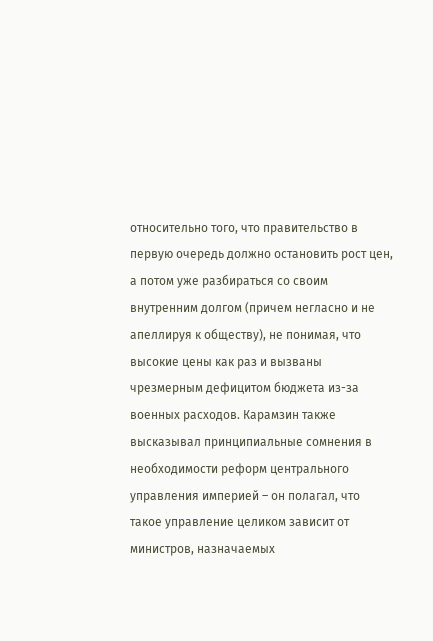относительно того, что правительство в первую очередь должно остановить рост цен, а потом уже разбираться со своим внутренним долгом (причем негласно и не апеллируя к обществу), не понимая, что высокие цены как раз и вызваны чрезмерным дефицитом бюджета из-за военных расходов. Карамзин также высказывал принципиальные сомнения в необходимости реформ центрального управления империей – он полагал, что такое управление целиком зависит от министров, назначаемых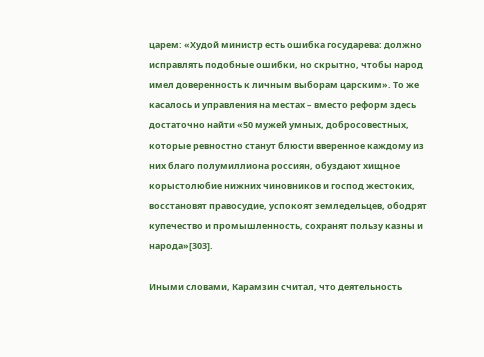царем: «Худой министр есть ошибка государева: должно исправлять подобные ошибки, но скрытно, чтобы народ имел доверенность к личным выборам царским». То же касалось и управления на местах – вместо реформ здесь достаточно найти «50 мужей умных, добросовестных, которые ревностно станут блюсти вверенное каждому из них благо полумиллиона россиян, обуздают хищное корыстолюбие нижних чиновников и господ жестоких, восстановят правосудие, успокоят земледельцев, ободрят купечество и промышленность, сохранят пользу казны и народа»[303].

Иными словами, Карамзин считал, что деятельность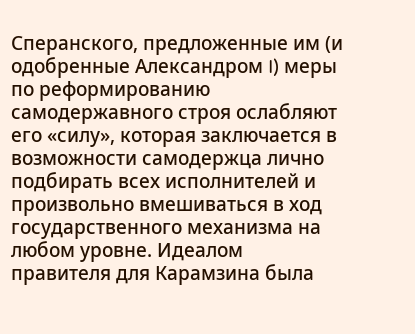Сперанского, предложенные им (и одобренные Александром I) меры по реформированию самодержавного строя ослабляют его «силу», которая заключается в возможности самодержца лично подбирать всех исполнителей и произвольно вмешиваться в ход государственного механизма на любом уровне. Идеалом правителя для Карамзина была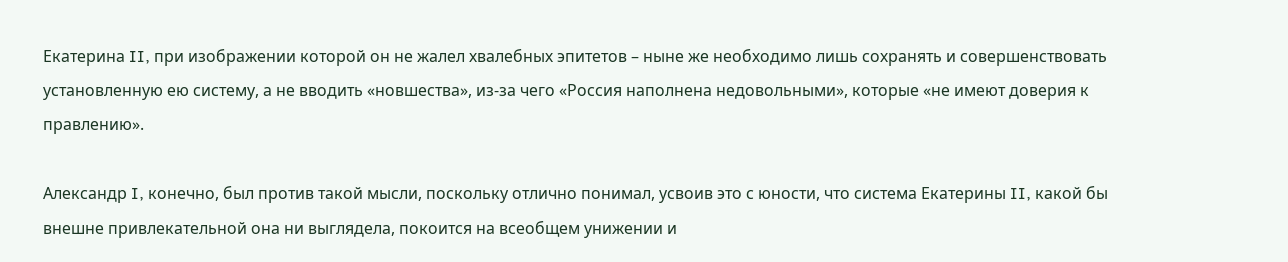Екатерина II, при изображении которой он не жалел хвалебных эпитетов – ныне же необходимо лишь сохранять и совершенствовать установленную ею систему, а не вводить «новшества», из-за чего «Россия наполнена недовольными», которые «не имеют доверия к правлению».

Александр I, конечно, был против такой мысли, поскольку отлично понимал, усвоив это с юности, что система Екатерины II, какой бы внешне привлекательной она ни выглядела, покоится на всеобщем унижении и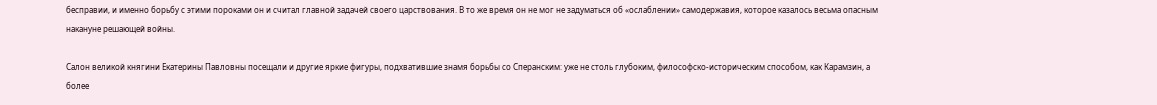бесправии, и именно борьбу с этими пороками он и считал главной задачей своего царствования. В то же время он не мог не задуматься об «ослаблении» самодержавия, которое казалось весьма опасным накануне решающей войны.

Салон великой княгини Екатерины Павловны посещали и другие яркие фигуры, подхватившие знамя борьбы со Сперанским: уже не столь глубоким, философско-историческим способом, как Карамзин, а более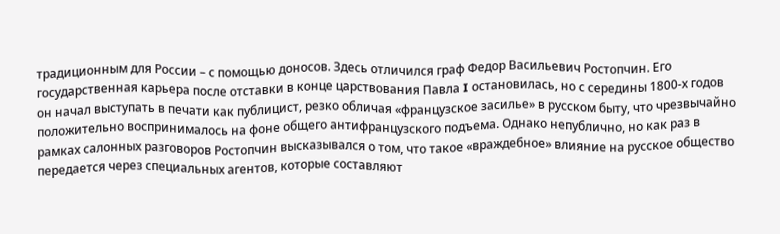традиционным для России – с помощью доносов. Здесь отличился граф Федор Васильевич Ростопчин. Его государственная карьера после отставки в конце царствования Павла I остановилась, но с середины 1800-х годов он начал выступать в печати как публицист, резко обличая «французское засилье» в русском быту, что чрезвычайно положительно воспринималось на фоне общего антифранцузского подъема. Однако непублично, но как раз в рамках салонных разговоров Ростопчин высказывался о том, что такое «враждебное» влияние на русское общество передается через специальных агентов, которые составляют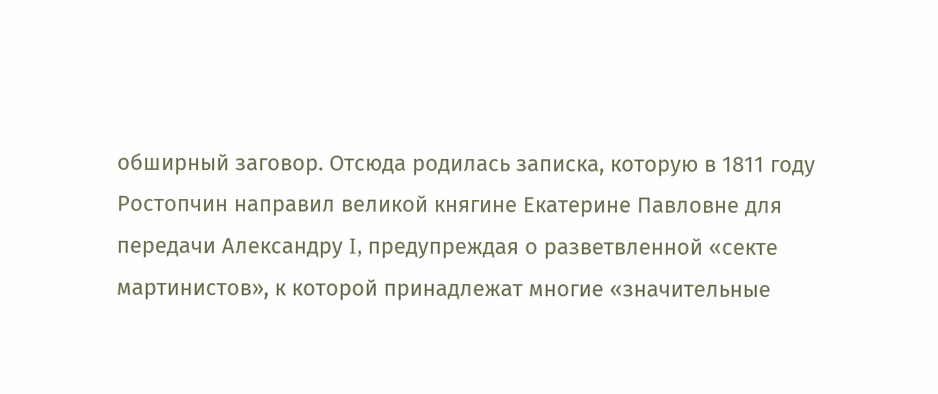обширный заговор. Отсюда родилась записка, которую в 1811 году Ростопчин направил великой княгине Екатерине Павловне для передачи Александру I, предупреждая о разветвленной «секте мартинистов», к которой принадлежат многие «значительные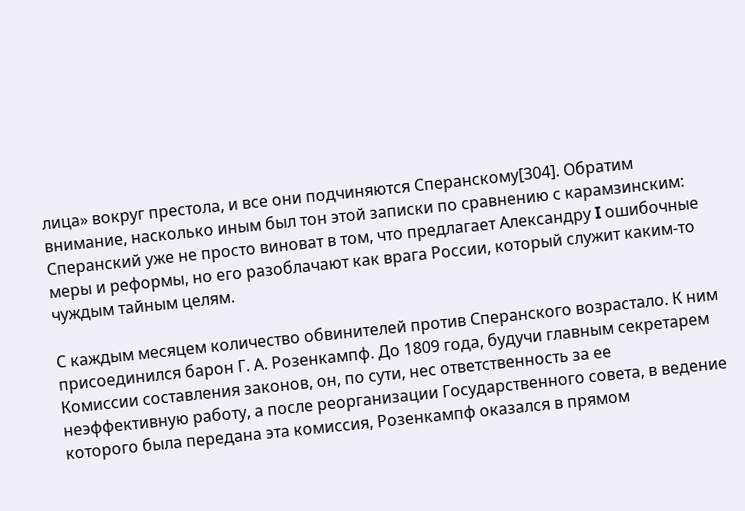лица» вокруг престола, и все они подчиняются Сперанскому[304]. Обратим внимание, насколько иным был тон этой записки по сравнению с карамзинским: Сперанский уже не просто виноват в том, что предлагает Александру I ошибочные меры и реформы, но его разоблачают как врага России, который служит каким-то чуждым тайным целям.

С каждым месяцем количество обвинителей против Сперанского возрастало. К ним присоединился барон Г. А. Розенкампф. До 1809 года, будучи главным секретарем Комиссии составления законов, он, по сути, нес ответственность за ее неэффективную работу, а после реорганизации Государственного совета, в ведение которого была передана эта комиссия, Розенкампф оказался в прямом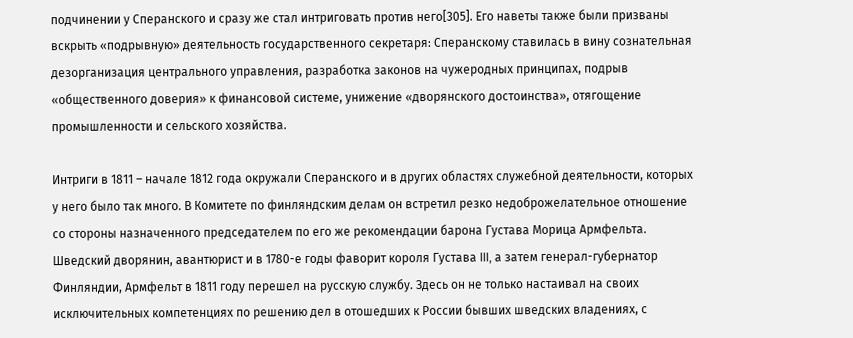подчинении у Сперанского и сразу же стал интриговать против него[305]. Его наветы также были призваны вскрыть «подрывную» деятельность государственного секретаря: Сперанскому ставилась в вину сознательная дезорганизация центрального управления, разработка законов на чужеродных принципах, подрыв «общественного доверия» к финансовой системе, унижение «дворянского достоинства», отягощение промышленности и сельского хозяйства.

Интриги в 1811 – начале 1812 года окружали Сперанского и в других областях служебной деятельности, которых у него было так много. В Комитете по финляндским делам он встретил резко недоброжелательное отношение со стороны назначенного председателем по его же рекомендации барона Густава Морица Армфельта. Шведский дворянин, авантюрист и в 1780-е годы фаворит короля Густава III, а затем генерал-губернатор Финляндии, Армфельт в 1811 году перешел на русскую службу. Здесь он не только настаивал на своих исключительных компетенциях по решению дел в отошедших к России бывших шведских владениях, с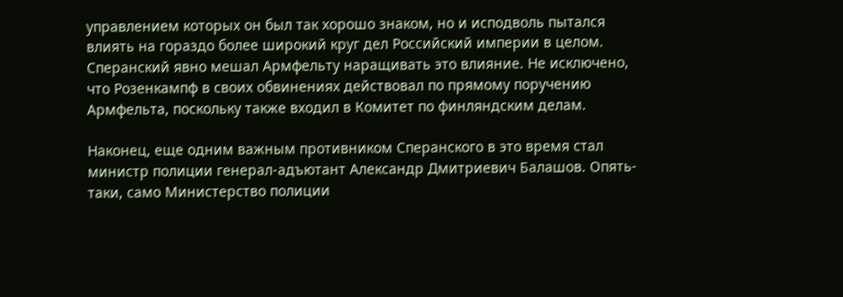управлением которых он был так хорошо знаком, но и исподволь пытался влиять на гораздо более широкий круг дел Российский империи в целом. Сперанский явно мешал Армфельту наращивать это влияние. Не исключено, что Розенкампф в своих обвинениях действовал по прямому поручению Армфельта, поскольку также входил в Комитет по финляндским делам.

Наконец, еще одним важным противником Сперанского в это время стал министр полиции генерал-адъютант Александр Дмитриевич Балашов. Опять-таки, само Министерство полиции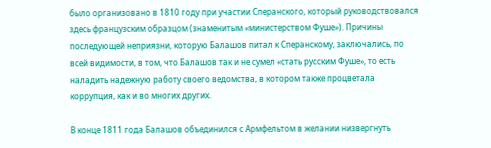было организовано в 1810 году при участии Сперанского, который руководствовался здесь французским образцом (знаменитым «министерством Фуше»). Причины последующей неприязни, которую Балашов питал к Сперанскому, заключались, по всей видимости, в том, что Балашов так и не сумел «стать русским Фуше», то есть наладить надежную работу своего ведомства, в котором также процветала коррупция, как и во многих других.

В конце 1811 года Балашов объединился с Армфельтом в желании низвергнуть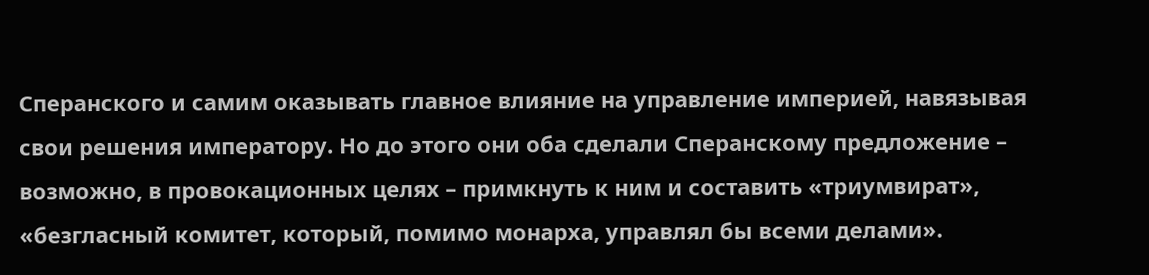Сперанского и самим оказывать главное влияние на управление империей, навязывая свои решения императору. Но до этого они оба сделали Сперанскому предложение – возможно, в провокационных целях – примкнуть к ним и составить «триумвират», «безгласный комитет, который, помимо монарха, управлял бы всеми делами».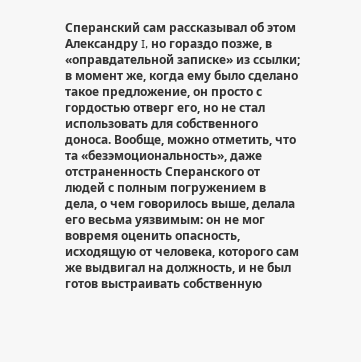Сперанский сам рассказывал об этом Александру I, но гораздо позже, в «оправдательной записке» из ссылки; в момент же, когда ему было сделано такое предложение, он просто с гордостью отверг его, но не стал использовать для собственного доноса. Вообще, можно отметить, что та «безэмоциональность», даже отстраненность Сперанского от людей с полным погружением в дела, о чем говорилось выше, делала его весьма уязвимым: он не мог вовремя оценить опасность, исходящую от человека, которого сам же выдвигал на должность, и не был готов выстраивать собственную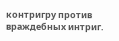контригру против враждебных интриг.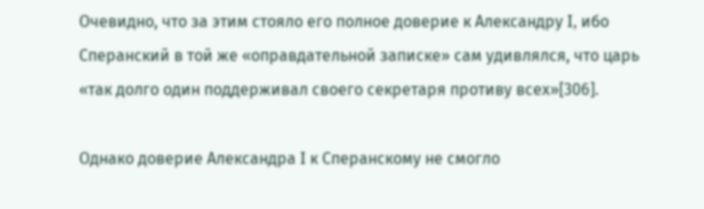Очевидно, что за этим стояло его полное доверие к Александру I, ибо Сперанский в той же «оправдательной записке» сам удивлялся, что царь «так долго один поддерживал своего секретаря противу всех»[306].

Однако доверие Александра I к Сперанскому не смогло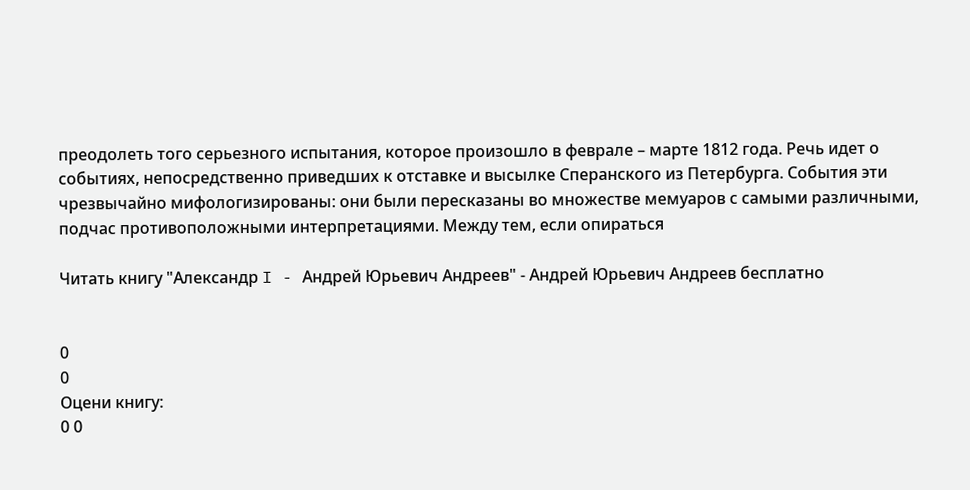преодолеть того серьезного испытания, которое произошло в феврале – марте 1812 года. Речь идет о событиях, непосредственно приведших к отставке и высылке Сперанского из Петербурга. События эти чрезвычайно мифологизированы: они были пересказаны во множестве мемуаров с самыми различными, подчас противоположными интерпретациями. Между тем, если опираться

Читать книгу "Александр I - Андрей Юрьевич Андреев" - Андрей Юрьевич Андреев бесплатно


0
0
Оцени книгу:
0 0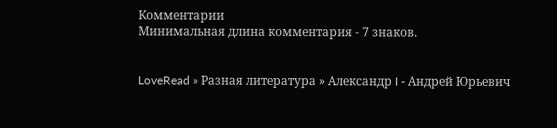Комментарии
Минимальная длина комментария - 7 знаков.


LoveRead » Разная литература » Александр I - Андрей Юрьевич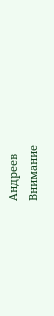Андреев
Внимание